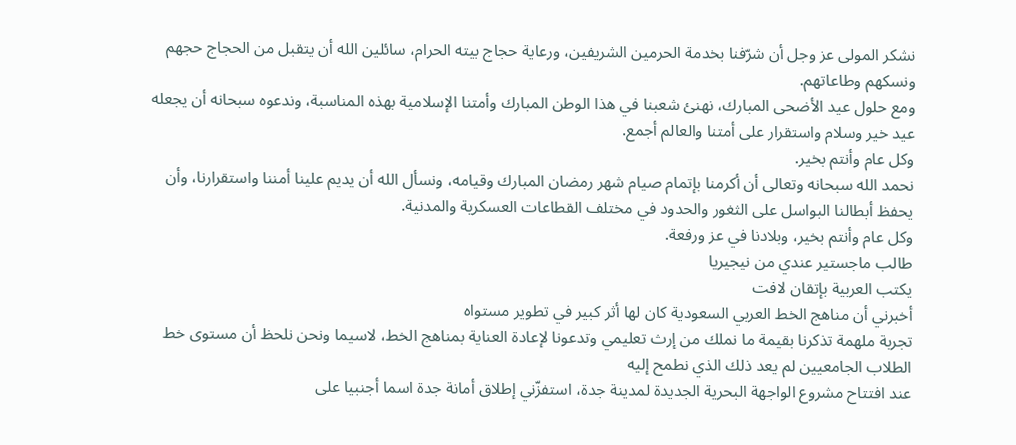نشكر المولى عز وجل أن شرّفنا بخدمة الحرمين الشريفين، ورعاية حجاج بيته الحرام، سائلين الله أن يتقبل من الحجاج حجهم ونسكهم وطاعاتهم.
ومع حلول عيد الأضحى المبارك، نهنئ شعبنا في هذا الوطن المبارك وأمتنا الإسلامية بهذه المناسبة، وندعوه سبحانه أن يجعله عيد خير وسلام واستقرار على أمتنا والعالم أجمع.
وكل عام وأنتم بخير.
نحمد الله سبحانه وتعالى أن أكرمنا بإتمام صيام شهر رمضان المبارك وقيامه، ونسأل الله أن يديم علينا أمننا واستقرارنا، وأن يحفظ أبطالنا البواسل على الثغور والحدود في مختلف القطاعات العسكرية والمدنية.
وكل عام وأنتم بخير، وبلادنا في عز ورفعة.
طالب ماجستير عندي من نيجيريا
يكتب العربية بإتقان لافت
أخبرني أن مناهج الخط العربي السعودية كان لها أثر كبير في تطوير مستواه
تجربة ملهمة تذكرنا بقيمة ما نملك من إرث تعليمي وتدعونا لإعادة العناية بمناهج الخط، لاسيما ونحن نلحظ أن مستوى خط الطلاب الجامعيين لم يعد ذلك الذي نطمح إليه
عند افتتاح مشروع الواجهة البحرية الجديدة لمدينة جدة، استفزّني إطلاق أمانة جدة اسما أجنبيا على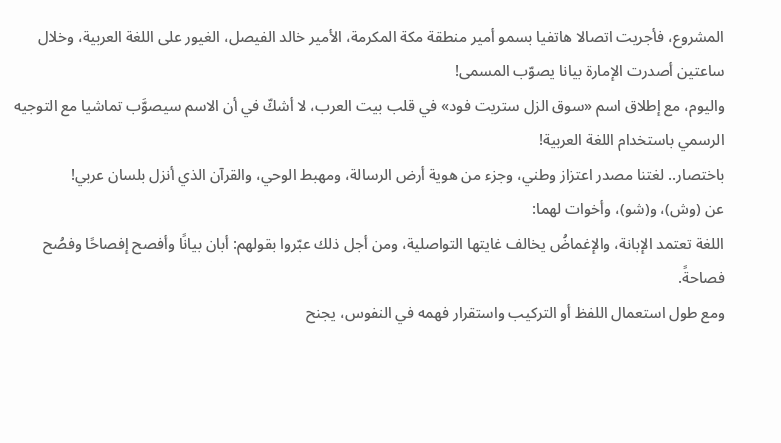المشروع، فأجريت اتصالا هاتفيا بسمو أمير منطقة مكة المكرمة، الأمير خالد الفيصل، الغيور على اللغة العربية، وخلال ساعتين أصدرت الإمارة بيانا يصوّب المسمى!
واليوم، مع إطلاق اسم «سوق الزل ستريت فود» في قلب بيت العرب، لا أشكّ في أن الاسم سيصوَّب تماشيا مع التوجيه الرسمي باستخدام اللغة العربية!
باختصار.. لغتنا مصدر اعتزاز وطني، وجزء من هوية أرض الرسالة، ومهبط الوحي، والقرآن الذي أنزل بلسان عربي!
عن (وش)، و(شو)، وأخوات لهما:
اللغة تعتمد الإبانة، والإغماضُ يخالف غايتها التواصلية، ومن أجل ذلك عبّروا بقولهم: أبان بيانًا وأفصح إفصاحًا وفصُح فصاحةً.
ومع طول استعمال اللفظ أو التركيب واستقرار فهمه في النفوس، يجنح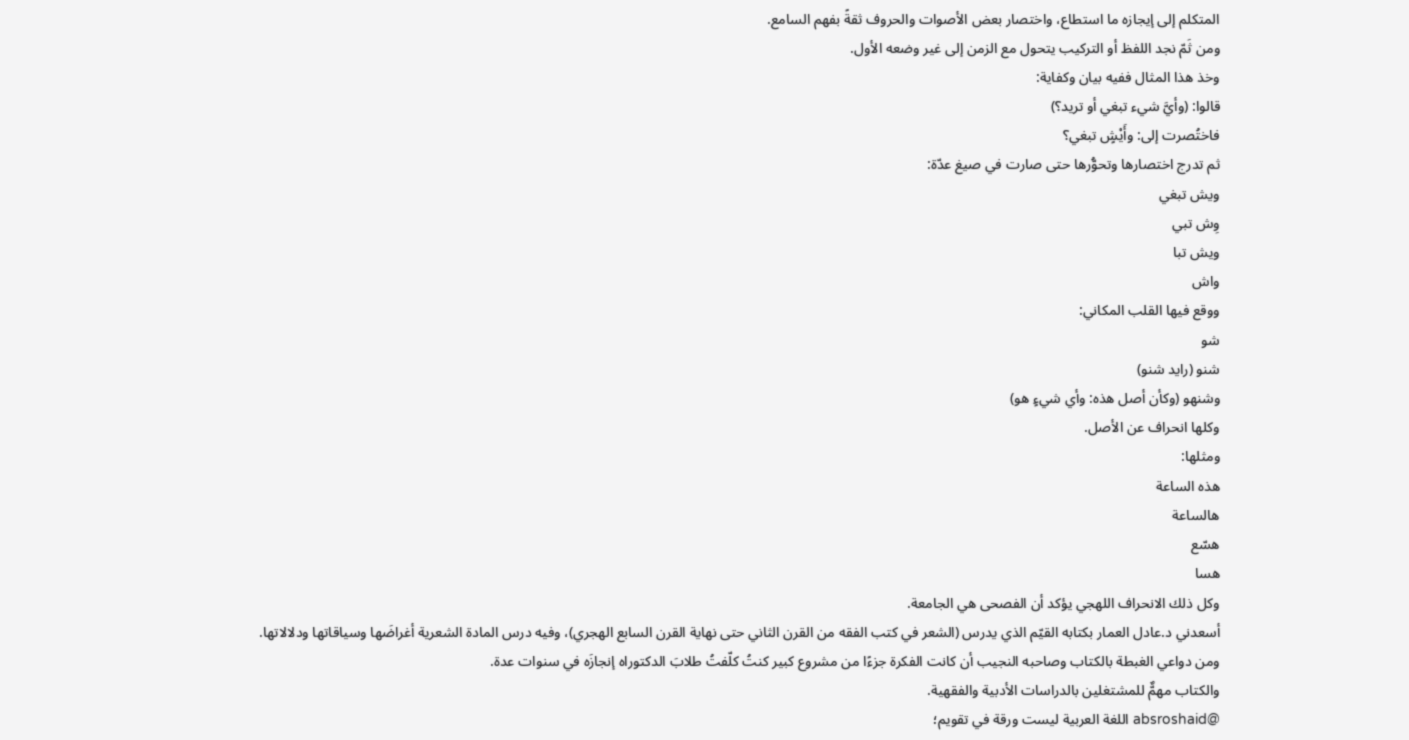المتكلم إلى إيجازه ما استطاع، واختصار بعض الأصوات والحروف ثقةً بفهم السامع.
ومن ثَمّ نجد اللفظ أو التركيب يتحول مع الزمن إلى غير وضعه الأول.
وخذ هذا المثال ففيه بيان وكفاية:
قالوا: (وأيَّ شيء تبغي أو تريد؟)
فاختُصرت إلى: وأَيْشٍ تبغي؟
ثم تدرج اختصارها وتحوُّرها حتى صارت في صيغ عدّة:
ويش تبغي
وِش تبي
ويش تبا
واش
ووقع فيها القلب المكاني:
شو
شنو (رايد شنو)
وشنهو (وكأن أصل هذه: وأي شيءٍ هو)
وكلها انحراف عن الأصل.
ومثلها:
هذه الساعة
هالساعة
هسّع
هسا
وكل ذلك الانحراف اللهجي يؤكد أن الفصحى هي الجامعة.
أسعدني د.عادل العمار بكتابه القيّم الذي يدرس (الشعر في كتب الفقه من القرن الثاني حتى نهاية القرن السابع الهجري)، وفيه درس المادة الشعرية أغراضَها وسياقاتها ودلالاتها.
ومن دواعي الغبطة بالكتاب وصاحبه النجيب أن كانت الفكرة جزءًا من مشروع كبير كنتُ كلّفتُ طلابَ الدكتوراه إنجازَه في سنوات عدة.
والكتاب مهمٌّ للمشتغلين بالدراسات الأدبية والفقهية.
@absroshaid اللغة العربية ليست ورقة في تقويم؛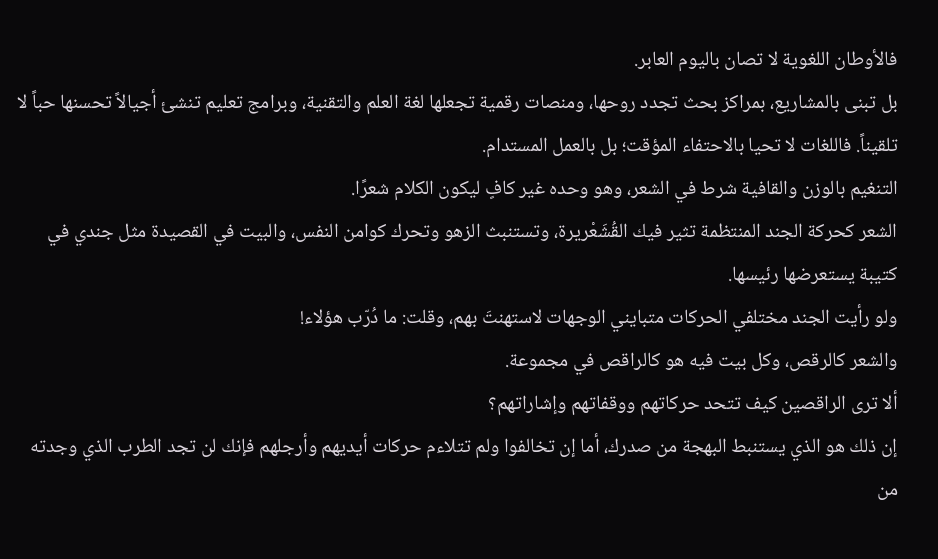فالأوطان اللغوية لا تصان باليوم العابر.
بل تبنى بالمشاريع، بمراكز بحث تجدد روحها، ومنصات رقمية تجعلها لغة العلم والتقنية، وبرامج تعليم تنشئ أجيالاً تحسنها حباً لا تلقيناً. فاللغات لا تحيا بالاحتفاء المؤقت؛ بل بالعمل المستدام.
التنغيم بالوزن والقافية شرط في الشعر، وهو وحده غير كافٍ ليكون الكلام شعرًا.
الشعر كحركة الجند المنتظمة تثير فيك القُشَعْريرة، وتستنبث الزهو وتحرك كوامن النفس، والبيت في القصيدة مثل جندي في كتيبة يستعرضها رئيسها.
ولو رأيت الجند مختلفي الحركات متبايني الوجهات لاستهنتَ بهم، وقلت: ما دُرّب هؤلاء!
والشعر كالرقص، وكل بيت فيه هو كالراقص في مجموعة.
ألا ترى الراقصين كيف تتحد حركاتهم ووقفاتهم وإشاراتهم؟
إن ذلك هو الذي يستنبط البهجة من صدرك، أما إن تخالفوا ولم تتلاءم حركات أيديهم وأرجلهم فإنك لن تجد الطرب الذي وجدته من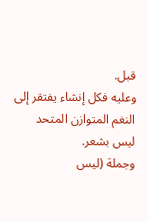قبل.
وعليه فكل إنشاء يفتقر إلى النغم المتوازن المتحد ليس بشعر.
وجملة (ليس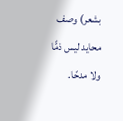بشعر) وصف محايد ليس ذمًّا ولا مدحًا.